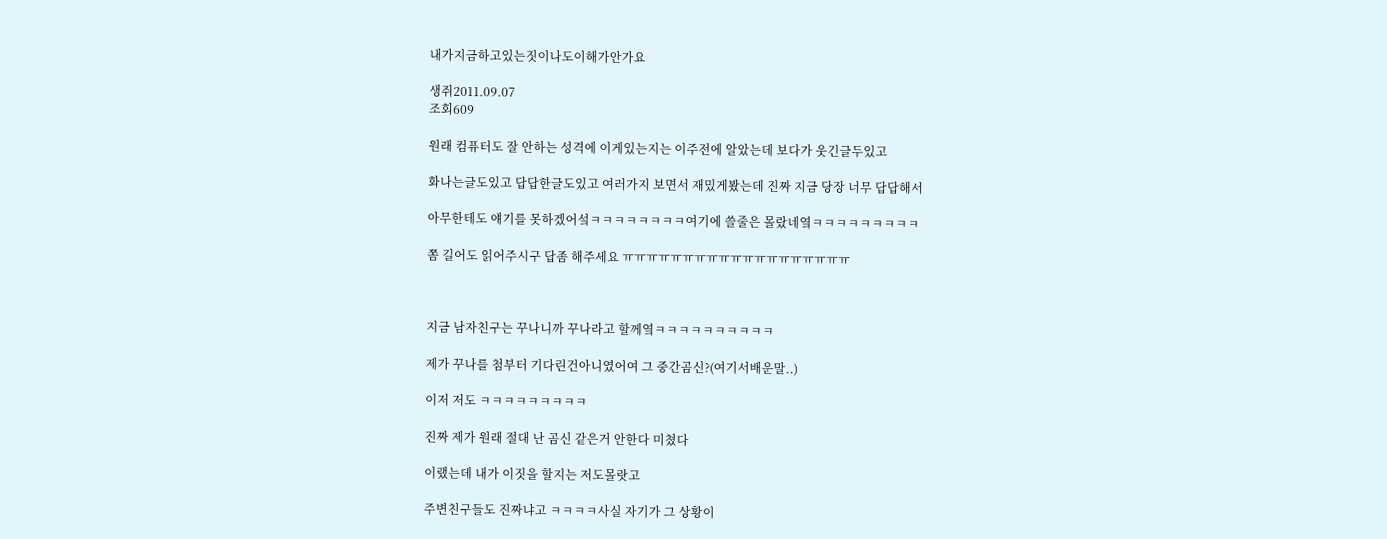내가지금하고있는짓이나도이해가안가요

생쥐2011.09.07
조회609

원래 컴퓨터도 잘 안하는 성격에 이게있는지는 이주전에 알았는데 보다가 웃긴글두있고

화나는글도있고 답답한글도있고 여러가지 보면서 재밌게봤는데 진짜 지금 당장 너무 답답해서

아무한테도 얘기를 못하겠어섴ㅋㅋㅋㅋㅋㅋㅋㅋ여기에 쓸줄은 몰랐네옄ㅋㅋㅋㅋㅋㅋㅋㅋㅋ

쫌 길어도 읽어주시구 답좀 해주세요 ㅠㅠㅠㅠㅠㅠㅠㅠㅠㅠㅠㅠㅠㅠㅠㅠㅠㅠㅠ



지금 남자친구는 꾸나니까 꾸나라고 할께옄ㅋㅋㅋㅋㅋㅋㅋㅋㅋㅋ

제가 꾸나를 첨부터 기다린건아니였어여 그 중간곰신?(여기서배운말..)

이저 저도 ㅋㅋㅋㅋㅋㅋㅋㅋㅋ

진짜 제가 원래 절대 난 곰신 같은거 안한다 미쳤다

이랬는데 내가 이짓을 할지는 저도몰랏고

주변친구들도 진짜냐고 ㅋㅋㅋㅋ사실 자기가 그 상황이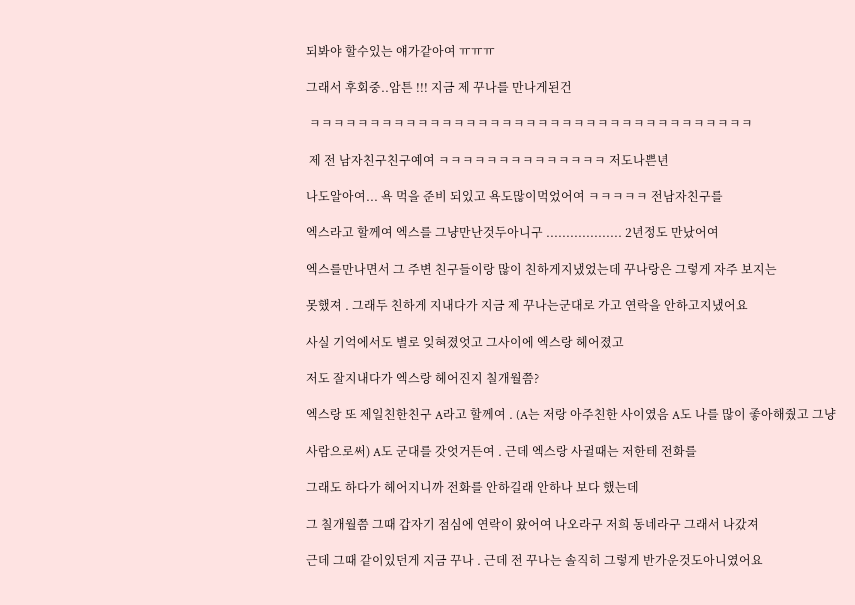되봐야 할수있는 얘가같아여 ㅠㅠㅠ

그래서 후회중..암튼 !!! 지금 제 꾸나를 만나게된건

 ㅋㅋㅋㅋㅋㅋㅋㅋㅋㅋㅋㅋㅋㅋㅋㅋㅋㅋㅋㅋㅋㅋㅋㅋㅋㅋㅋㅋㅋㅋㅋㅋㅋㅋㅋㅋㅋ

 제 전 남자친구친구예여 ㅋㅋㅋㅋㅋㅋㅋㅋㅋㅋㅋㅋㅋㅋ 저도나쁜년

나도알아여... 욕 먹을 준비 되있고 욕도많이먹었어여 ㅋㅋㅋㅋㅋ 전남자친구를

엑스라고 할께여 엑스를 그냥만난것두아니구 ................... 2년정도 만났어여

엑스를만나면서 그 주변 친구들이랑 많이 친하게지냈었는데 꾸나랑은 그렇게 자주 보지는

못했져 . 그래두 친하게 지내다가 지금 제 꾸나는군대로 가고 연락을 안하고지냈어요

사실 기억에서도 별로 잊혀졌엇고 그사이에 엑스랑 헤어졌고

저도 잘지내다가 엑스랑 헤어진지 칠개월쯤?

엑스랑 또 제일친한친구 A라고 할께여 . (A는 저랑 아주친한 사이였음 A도 나를 많이 좋아해줬고 그냥

사람으로써) A도 군대를 갓엇거든여 . 근데 엑스랑 사귈때는 저한테 전화를

그래도 하다가 헤어지니까 전화를 안하길래 안하나 보다 했는데

그 칠개월쯤 그때 갑자기 점심에 연락이 왔어여 나오라구 저희 동네라구 그래서 나갔져

근데 그때 같이있던게 지금 꾸나 . 근데 전 꾸나는 솔직히 그렇게 반가운것도아니였어요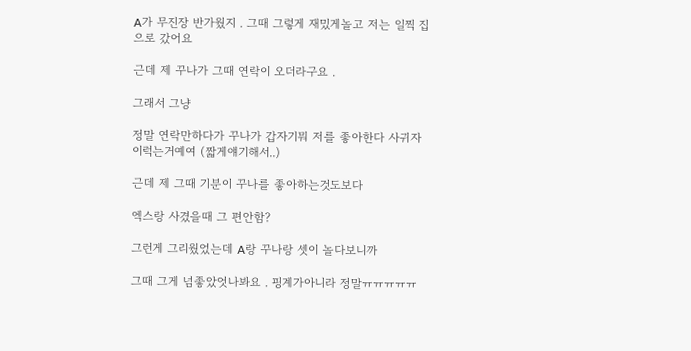A가 무진장 반가웠지 . 그때 그렇게 재밌게놀고 저는 일찍 집으로 갔어요

근데 제 꾸나가 그때 연락이 오더라구요 .

그래서 그냥

정말 연락만하다가 꾸나가 갑자기뭐 저를 좋아한다 사귀자 이럭는거예여 (짧게얘기해서..)

근데 제 그때 기분이 꾸나를 좋아하는것도보다

엑스랑 사겼을때 그 편안함?

그런게 그리웠었는데 A랑 꾸나랑 셋이 놀다보니까

그때 그게 넘좋았엇나봐요 . 핑계가아니라 정말ㅠㅠㅠㅠㅠ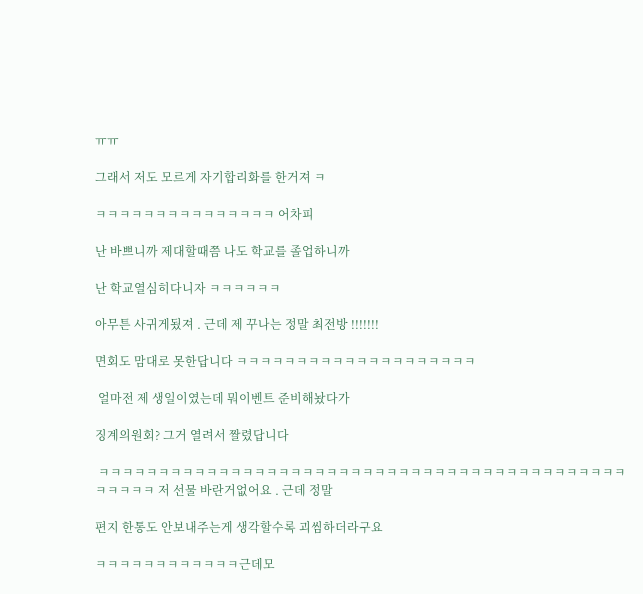ㅠㅠ

그래서 저도 모르게 자기합리화를 한거져 ㅋ

ㅋㅋㅋㅋㅋㅋㅋㅋㅋㅋㅋㅋㅋㅋㅋ 어차피

난 바쁘니까 제대할때쯤 나도 학교를 졸업하니까

난 학교열심히다니자 ㅋㅋㅋㅋㅋㅋ

아무튼 사귀게됬져 . 근데 제 꾸나는 정말 최전방 !!!!!!!

면회도 맘대로 못한답니다 ㅋㅋㅋㅋㅋㅋㅋㅋㅋㅋㅋㅋㅋㅋㅋㅋㅋㅋㅋㅋ

 얼마전 제 생일이였는데 뭐이벤트 준비해놨다가

징계의원회? 그거 열려서 짤렸답니다

 ㅋㅋㅋㅋㅋㅋㅋㅋㅋㅋㅋㅋㅋㅋㅋㅋㅋㅋㅋㅋㅋㅋㅋㅋㅋㅋㅋㅋㅋㅋㅋㅋㅋㅋㅋㅋㅋㅋㅋㅋㅋㅋㅋㅋㅋㅋㅋㅋㅋ 저 선물 바란거없어요 . 근데 정말

편지 한통도 안보내주는게 생각할수록 괴씸하더라구요

ㅋㅋㅋㅋㅋㅋㅋㅋㅋㅋㅋㅋ근데모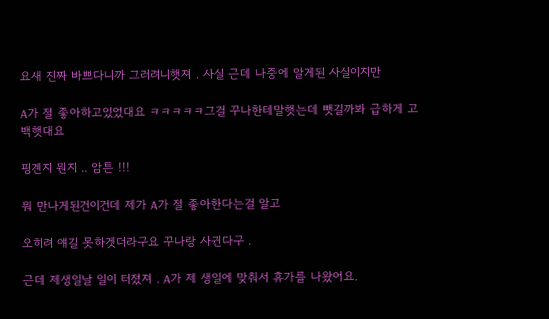요새 진짜 바쁘다니까 그러려니햇져 . 사실 근데 나중에 알게된 사실이지만

A가 절 좋아하고있었대요 ㅋㅋㅋㅋㅋ그걸 꾸나한테말햇는데 뺏길까봐 급하게 고백햇대요

핑곈지 뭔지 .. 암튼 !!!

뭐 만나게된건이건데 제가 A가 절 좋아한다는걸 알고

오히려 얘길 못하겟더라구요 꾸나랑 사귄다구 .

근데 제생일날 일이 터졌져 . A가 제 생일에 맞춰서 휴가를 나왔어요.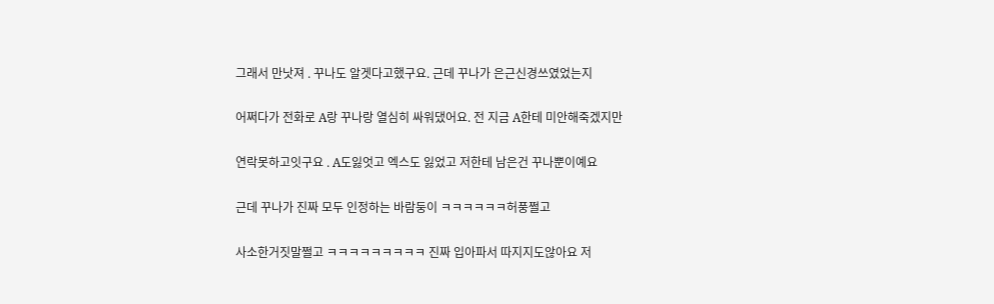그래서 만낫져 . 꾸나도 알겟다고했구요. 근데 꾸나가 은근신경쓰였었는지

어쩌다가 전화로 A랑 꾸나랑 열심히 싸워댔어요. 전 지금 A한테 미안해죽겠지만

연락못하고잇구요 . A도잃엇고 엑스도 잃었고 저한테 남은건 꾸나뿐이예요

근데 꾸나가 진짜 모두 인정하는 바람둥이 ㅋㅋㅋㅋㅋㅋ허풍쩔고

사소한거짓말쩔고 ㅋㅋㅋㅋㅋㅋㅋㅋㅋ 진짜 입아파서 따지지도않아요 저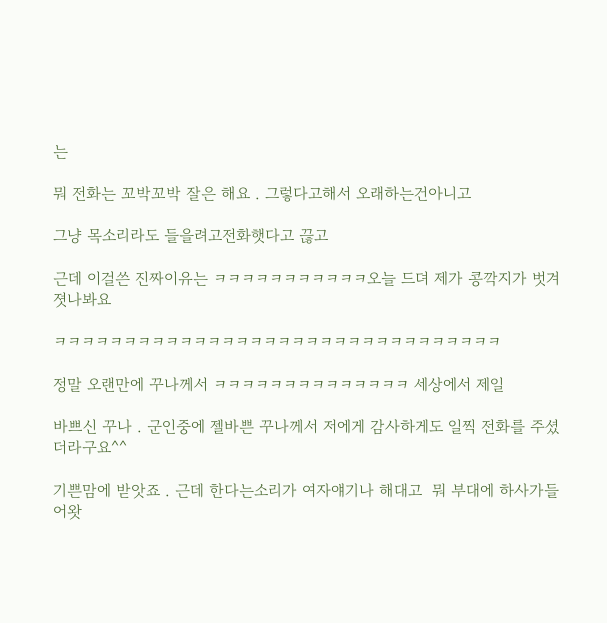는

뭐 전화는 꼬박꼬박 잘은 해요 . 그렇다고해서 오래하는건아니고

그냥 목소리라도 들을려고전화햇다고 끊고

근데 이걸쓴 진짜이유는 ㅋㅋㅋㅋㅋㅋㅋㅋㅋㅋㅋ오늘 드뎌 제가 콩깍지가 벗겨졋나봐요

ㅋㅋㅋㅋㅋㅋㅋㅋㅋㅋㅋㅋㅋㅋㅋㅋㅋㅋㅋㅋㅋㅋㅋㅋㅋㅋㅋㅋㅋㅋㅋㅋ

정말 오랜만에 꾸나께서 ㅋㅋㅋㅋㅋㅋㅋㅋㅋㅋㅋㅋㅋㅋ 세상에서 제일

바쁘신 꾸나 . 군인중에 젤바쁜 꾸나께서 저에게 감사하게도 일찍 전화를 주셨더라구요^^

기쁜맘에 받앗죠 . 근데 한다는소리가 여자얘기나 해대고  뭐 부대에 하사가들어왓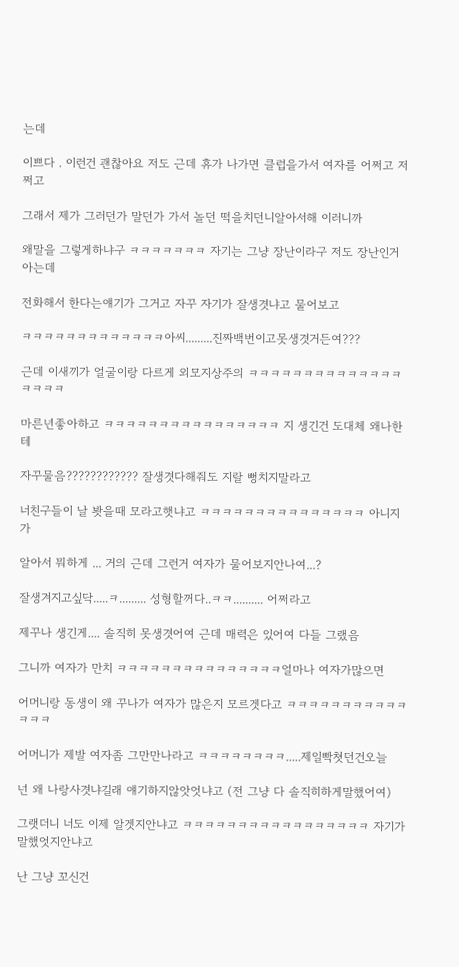는데

이쁘다 . 이런건 괜찮아요 저도 근데 휴가 나가면 클럽을가서 여자를 어쩌고 저쩌고

그래서 제가 그러던가 말던가 가서 놀던 떡을치던니알아서해 이러니까

왜말을 그렇게하냐구 ㅋㅋㅋㅋㅋㅋㅋ 자기는 그냥 장난이라구 저도 장난인거 아는데

전화해서 한다는얘기가 그거고 자꾸 자기가 잘생겻냐고 물어보고

ㅋㅋㅋㅋㅋㅋㅋㅋㅋㅋㅋㅋㅋ아씨.........진짜백번이고못생겻거든여???

근데 이새끼가 얼굴이랑 다르게 외모지상주의 ㅋㅋㅋㅋㅋㅋㅋㅋㅋㅋㅋㅋㅋㅋㅋㅋㅋㅋ

마른년좋아하고 ㅋㅋㅋㅋㅋㅋㅋㅋㅋㅋㅋㅋㅋㅋㅋㅋ 지 생긴건 도대체 왜나한테

자꾸물음???????????? 잘생겻다해줘도 지랄 뻥치지말라고

너친구들이 날 봣을때 모라고햇냐고 ㅋㅋㅋㅋㅋㅋㅋㅋㅋㅋㅋㅋㅋㅋㅋ 아니지가

알아서 뭐하게 ... 거의 근데 그런거 여자가 물어보지안나여...?

잘생겨지고싶닥.....ㅋ......... 성형할꺼다..ㅋㅋ.......... 어쩌라고

제꾸나 생긴게.... 솔직히 못생겻어여 근데 매력은 있어여 다들 그랬음

그니까 여자가 만치 ㅋㅋㅋㅋㅋㅋㅋㅋㅋㅋㅋㅋㅋㅋㅋ얼마나 여자가많으면

어머니랑 동생이 왜 꾸나가 여자가 많은지 모르겟다고 ㅋㅋㅋㅋㅋㅋㅋㅋㅋㅋㅋㅋㅋㅋ

어머니가 제발 여자좀 그만만나라고 ㅋㅋㅋㅋㅋㅋㅋㅋ.....제일빡쳣던건오늘

넌 왜 나랑사겻냐길래 얘기하지않앗엇냐고 (전 그냥 다 솔직히하게말했어여)

그랫더니 너도 이제 알겟지안냐고 ㅋㅋㅋㅋㅋㅋㅋㅋㅋㅋㅋㅋㅋㅋㅋㅋㅋ 자기가 말했엇지안냐고

난 그냥 꼬신건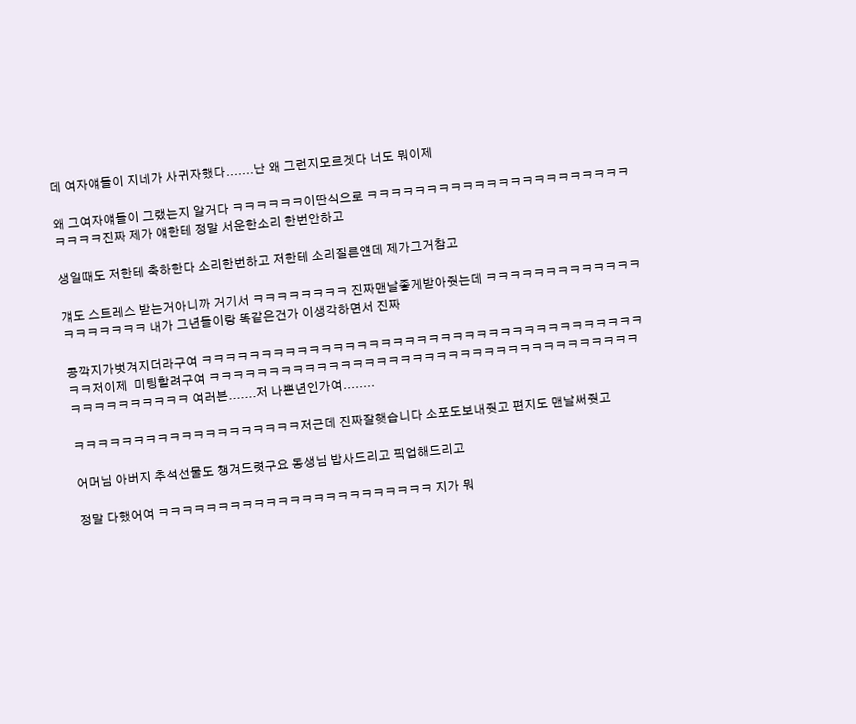데 여자얘들이 지네가 사귀자했다.......난 왜 그런지모르겟다 너도 뭐이제

왜 그여자얘들이 그랬는지 알거다 ㅋㅋㅋㅋㅋㅋ이딴식으로 ㅋㅋㅋㅋㅋㅋㅋㅋㅋㅋㅋㅋㅋㅋㅋㅋㅋㅋㅋㅋㅋㅋㅋㅋㅋㅋ진짜 제가 얘한테 정말 서운한소리 한번안하고

생일때도 저한테 축하한다 소리한번하고 저한테 소리질른얜데 제가그거참고

걔도 스트레스 받는거아니까 거기서 ㅋㅋㅋㅋㅋㅋㅋㅋ 진짜맨날좋게받아줫는데 ㅋㅋㅋㅋㅋㅋㅋㅋㅋㅋㅋㅋㅋㅋㅋㅋㅋㅋㅋㅋ 내가 그년들이랑 똑같은건가 이생각하면서 진짜

콩깍지가벗겨지더라구여 ㅋㅋㅋㅋㅋㅋㅋㅋㅋㅋㅋㅋㅋㅋㅋㅋㅋㅋㅋㅋㅋㅋㅋㅋㅋㅋㅋㅋㅋㅋㅋㅋㅋㅋㅋㅋㅋㅋㅋ저이제  미팅할려구여 ㅋㅋㅋㅋㅋㅋㅋㅋㅋㅋㅋㅋㅋㅋㅋㅋㅋㅋㅋㅋㅋㅋㅋㅋㅋㅋㅋㅋㅋㅋㅋㅋㅋㅋㅋㅋㅋㅋㅋㅋㅋㅋㅋㅋㅋㅋ 여러븐.......저 나쁜년인가여........

ㅋㅋㅋㅋㅋㅋㅋㅋㅋㅋㅋㅋㅋㅋㅋㅋㅋㅋㅋ저근데 진짜잘햇습니다 소포도보내줫고 편지도 맨날써줫고

어머님 아버지 추석선물도 챙겨드렷구요 동생님 밥사드리고 픽업해드리고

정말 다했어여 ㅋㅋㅋㅋㅋㅋㅋㅋㅋㅋㅋㅋㅋㅋㅋㅋㅋㅋㅋㅋㅋㅋㅋ 지가 뭐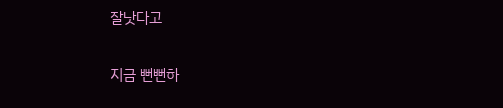잘낫다고

지금 뻔뻔하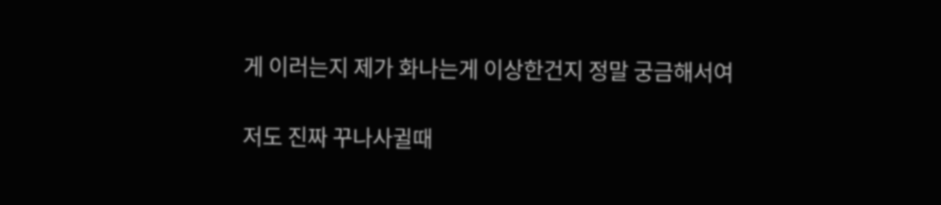게 이러는지 제가 화나는게 이상한건지 정말 궁금해서여

저도 진짜 꾸나사귈때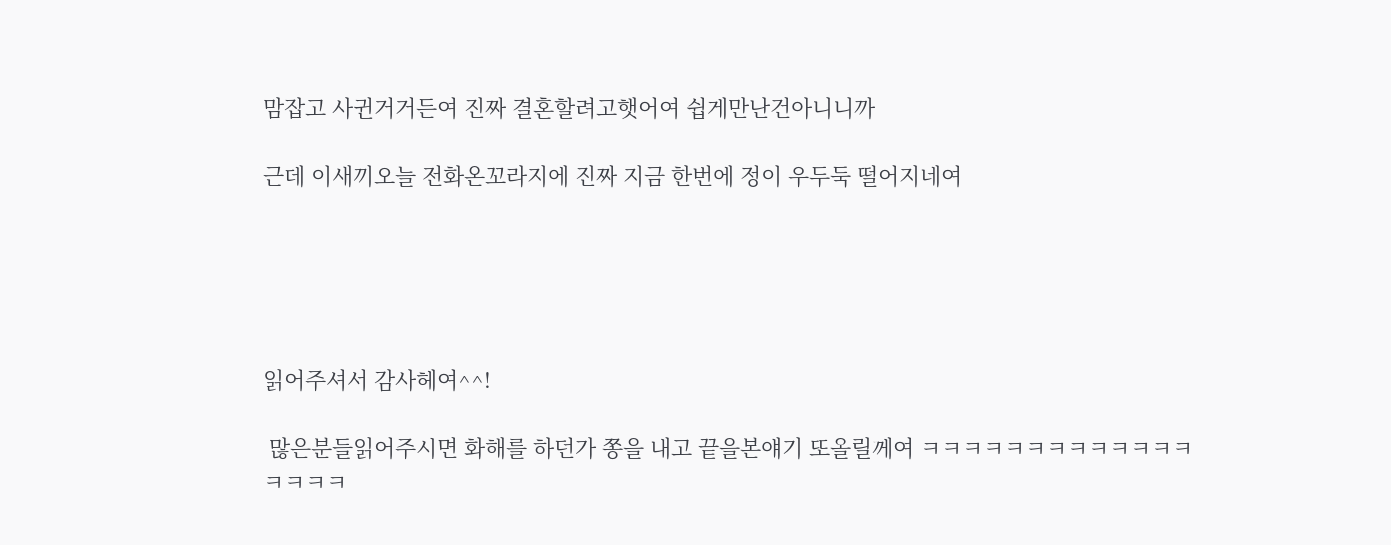맘잡고 사귄거거든여 진짜 결혼할려고햇어여 쉽게만난건아니니까

근데 이새끼오늘 전화온꼬라지에 진짜 지금 한번에 정이 우두둑 떨어지네여





읽어주셔서 감사헤여^^!

 많은분들읽어주시면 화해를 하던가 쫑을 내고 끝을본얘기 또올릴께여 ㅋㅋㅋㅋㅋㅋㅋㅋㅋㅋㅋㅋㅋㅋㅋㅋㅋ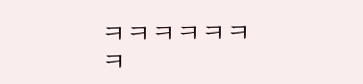ㅋㅋㅋㅋㅋㅋㅋ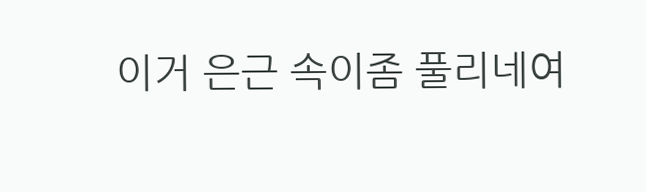이거 은근 속이좀 풀리네여